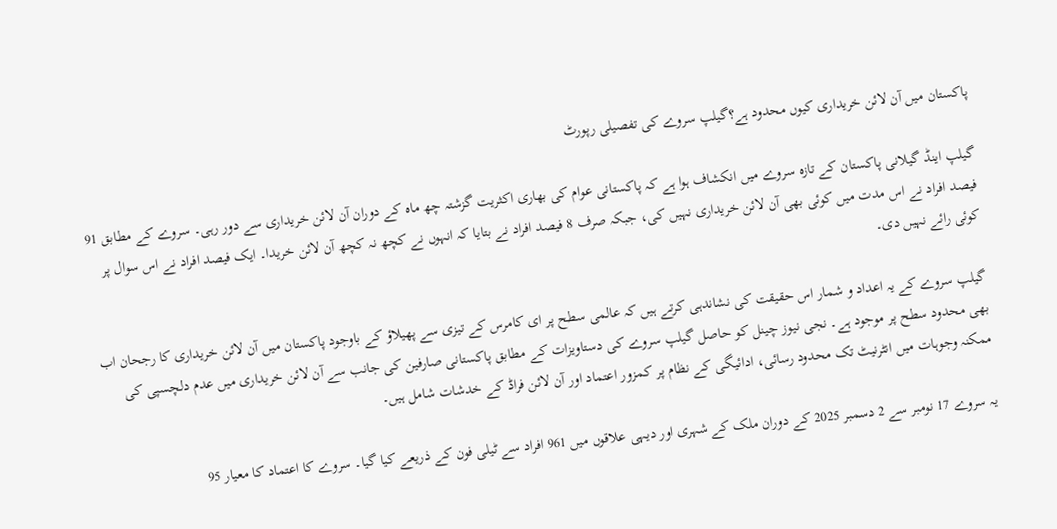پاکستان میں آن لائن خریداری کیوں محدود ہے؟گیلپ سروے کی تفصیلی رپورٹ

گیلپ اینڈ گیلانی پاکستان کے تازہ سروے میں انکشاف ہوا ہے کہ پاکستانی عوام کی بھاری اکثریت گزشتہ چھ ماہ کے دوران آن لائن خریداری سے دور رہی۔ سروے کے مطابق 91 فیصد افراد نے اس مدت میں کوئی بھی آن لائن خریداری نہیں کی، جبکہ صرف 8 فیصد افراد نے بتایا کہ انہوں نے کچھ نہ کچھ آن لائن خریدا۔ ایک فیصد افراد نے اس سوال پر کوئی رائے نہیں دی۔

گیلپ سروے کے یہ اعداد و شمار اس حقیقت کی نشاندہی کرتے ہیں کہ عالمی سطح پر ای کامرس کے تیزی سے پھیلاؤ کے باوجود پاکستان میں آن لائن خریداری کا رجحان اب بھی محدود سطح پر موجود ہے۔ نجی نیوز چینل کو حاصل گیلپ سروے کی دستاویزات کے مطابق پاکستانی صارفین کی جانب سے آن لائن خریداری میں عدم دلچسپی کی ممکنہ وجوہات میں انٹرنیٹ تک محدود رسائی، ادائیگی کے نظام پر کمزور اعتماد اور آن لائن فراڈ کے خدشات شامل ہیں۔

یہ سروے 17 نومبر سے 2 دسمبر 2025 کے دوران ملک کے شہری اور دیہی علاقوں میں 961 افراد سے ٹیلی فون کے ذریعے کیا گیا۔ سروے کا اعتماد کا معیار 95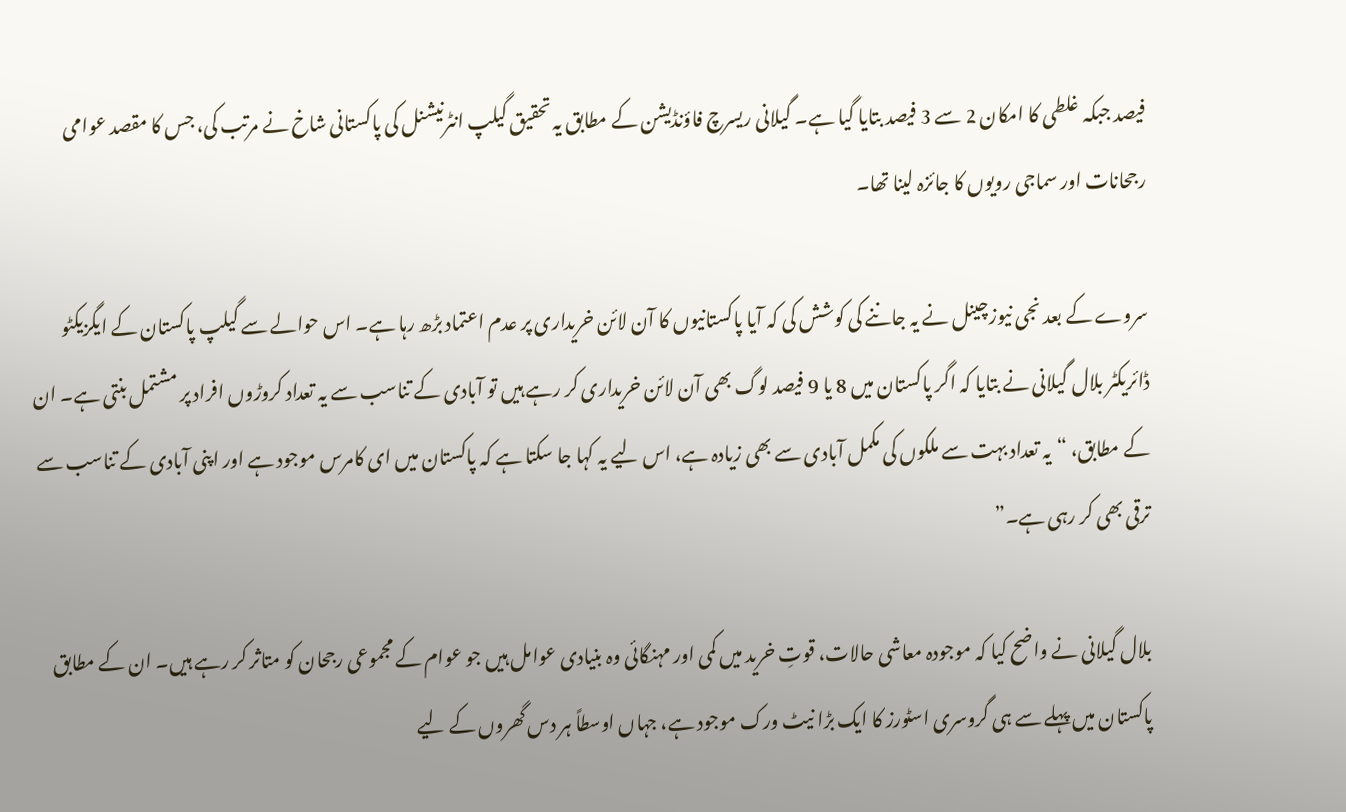فیصد جبکہ غلطی کا امکان 2 سے 3 فیصد بتایا گیا ہے۔ گیلانی ریسرچ فاؤنڈیشن کے مطابق یہ تحقیق گیلپ انٹرنیشنل کی پاکستانی شاخ نے مرتب کی، جس کا مقصد عوامی رجحانات اور سماجی رویوں کا جائزہ لینا تھا۔

سروے کے بعد نجی نیوزچینل نے یہ جاننے کی کوشش کی کہ آیا پاکستانیوں کا آن لائن خریداری پر عدم اعتماد بڑھ رہا ہے۔ اس حوالے سے گیلپ پاکستان کے ایگزیکٹو ڈائریکٹر بلال گیلانی نے بتایا کہ اگر پاکستان میں 8 یا 9 فیصد لوگ بھی آن لائن خریداری کر رہے ہیں تو آبادی کے تناسب سے یہ تعداد کروڑوں افراد پر مشتمل بنتی ہے۔ ان کے مطابق، “یہ تعداد بہت سے ملکوں کی مکمل آبادی سے بھی زیادہ ہے، اس لیے یہ کہا جا سکتا ہے کہ پاکستان میں ای کامرس موجود ہے اور اپنی آبادی کے تناسب سے ترقی بھی کر رہی ہے۔”

بلال گیلانی نے واضح کیا کہ موجودہ معاشی حالات، قوتِ خرید میں کمی اور مہنگائی وہ بنیادی عوامل ہیں جو عوام کے مجموعی رجحان کو متاثر کر رہے ہیں۔ ان کے مطابق پاکستان میں پہلے سے ہی گروسری اسٹورز کا ایک بڑا نیٹ ورک موجود ہے، جہاں اوسطاً ہر دس گھروں کے لیے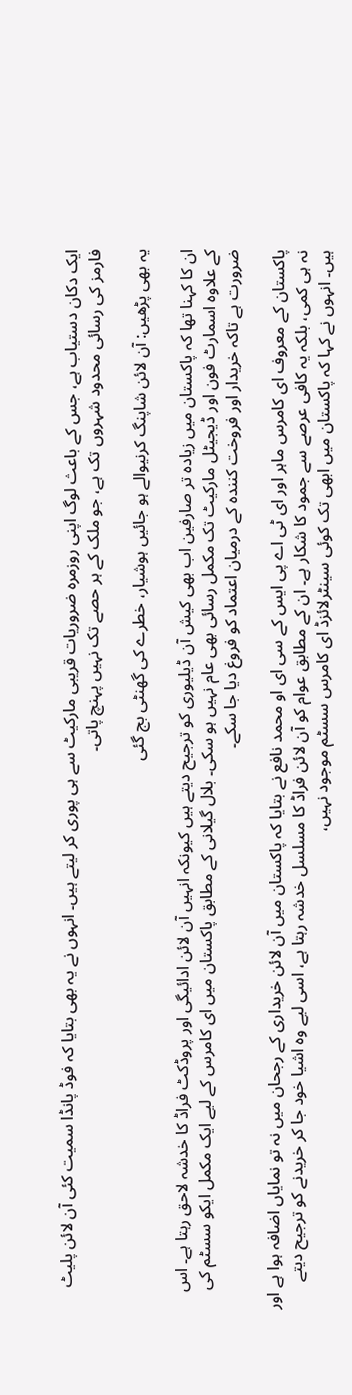ایک دکان دستیاب ہے، جس کے باعث لوگ اپنی روزمرہ ضروریات قریبی مارکیٹ سے ہی پوری کر لیتے ہیں۔ انہوں نے یہ بھی بتایا کہ فوڈ پانڈا سمیت کئی آن لائن پلیٹ فارمز کی رسائی محدود شہروں تک ہے، جو ملک کے ہر حصے تک نہیں پہنچ پاتی۔

یہ بھی پڑھیں: آن لائن شاپنگ کرنیوالے ہو جائیں ہوشیار، خطرے کی گھنٹی بج گئی

ان کا کہنا تھا کہ پاکستان میں زیادہ تر صارفین اب بھی کیش آن ڈیلیوری کو ترجیح دیتے ہیں کیونکہ انہیں آن لائن ادائیگی اور پروڈکٹ فراڈ کا خدشہ لاحق رہتا ہے۔ اس کے علاوہ اسمارٹ فون اور ڈیجیٹل مارکیٹ تک مکمل رسائی بھی عام نہیں ہو سکی۔ بلال گیلانی کے مطابق پاکستان میں ای کامرس کے لیے ایک مکمل ایکو سسٹم کی ضرورت ہے تاکہ خریدار اور فروخت کنندہ کے درمیان اعتماد کو فروغ دیا جا سکے۔

پاکستان کے معروف ای کامرس ماہر اور ای ٹی اے پی ایس کے سی ای او محمد نافع نے بتایا کہ پاکستان میں آن لائن خریداری کے رجحان میں نہ تو نمایاں اضافہ ہوا ہے اور نہ ہی کمی، بلکہ یہ کافی عرصے سے جمود کا شکار ہے۔ ان کے مطابق عوام کو آن لائن فراڈ کا مسلسل خدشہ رہتا ہے، اسی لیے وہ اشیا خود جا کر خریدنے کو ترجیح دیتے ہیں۔ انہوں نے کہا کہ پاکستان میں ابھی تک کوئی سینٹرلائزڈ ای کامرس سسٹم موجود نہیں،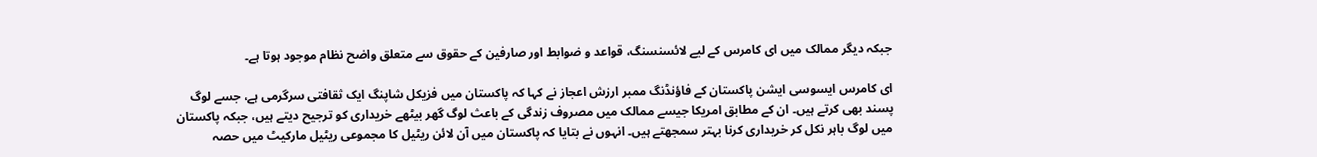جبکہ دیگر ممالک میں ای کامرس کے لیے لائسنسنگ، قواعد و ضوابط اور صارفین کے حقوق سے متعلق واضح نظام موجود ہوتا ہے۔

ای کامرس ایسوسی ایشن پاکستان کے فاؤنڈنگ ممبر ارزش اعجاز نے کہا کہ پاکستان میں فزیکل شاپنگ ایک ثقافتی سرگرمی ہے، جسے لوگ پسند بھی کرتے ہیں۔ ان کے مطابق امریکا جیسے ممالک میں مصروف زندگی کے باعث لوگ گھر بیٹھے خریداری کو ترجیح دیتے ہیں، جبکہ پاکستان میں لوگ باہر نکل کر خریداری کرنا بہتر سمجھتے ہیں۔ انہوں نے بتایا کہ پاکستان میں آن لائن ریٹیل کا مجموعی ریٹیل مارکیٹ میں حصہ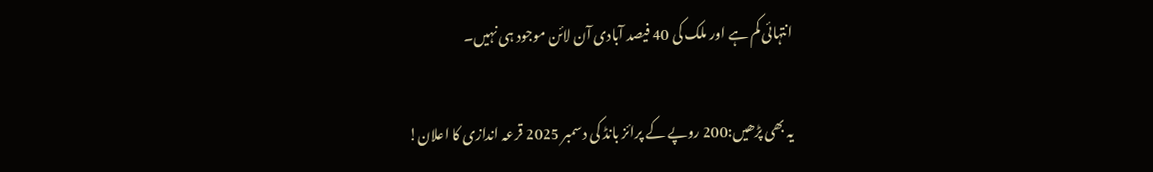انتہائی کم ہے اور ملک کی 40 فیصد آبادی آن لائن موجود ہی نہیں۔

یہ بھی پڑھیں:200 روپے کے پرائز بانڈ کی دسمبر 2025 قرعہ اندازی کا اعلان!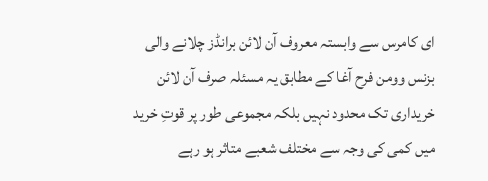ای کامرس سے وابستہ معروف آن لائن برانڈز چلانے والی بزنس وومن فرح آغا کے مطابق یہ مسئلہ صرف آن لائن خریداری تک محدود نہیں بلکہ مجموعی طور پر قوتِ خرید میں کمی کی وجہ سے مختلف شعبے متاثر ہو رہے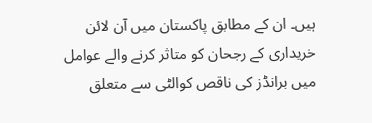ہیں۔ ان کے مطابق پاکستان میں آن لائن خریداری کے رجحان کو متاثر کرنے والے عوامل میں برانڈز کی ناقص کوالٹی سے متعلق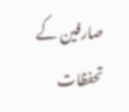صارفین کے تحفظات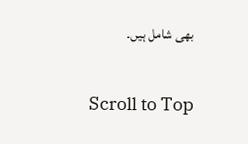بھی شامل ہیں۔

Scroll to Top